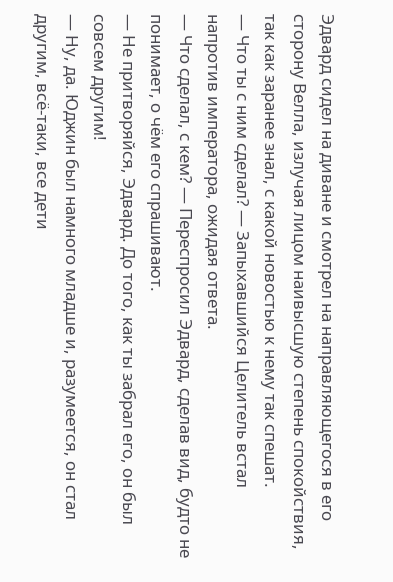Эдвард сидел на диване и смотрел на направляющегося в его сторону Велла, излучая лицом наивысшую степень спокойствия, так как заранее знал, с какой новостью к нему так спешат.
— Что ты с ним сделал? — Запыхавшийся Целитель встал напротив императора, ожидая ответа.
— Что сделал, с кем? — Переспросил Эдвард, сделав вид, будто не понимает, о чём его спрашивают.
— Не притворяйся, Эдвард. До того, как ты забрал его, он был совсем другим!
— Ну, да. Юджин был намного младше и, разумеется, он стал другим, всё-таки, все дети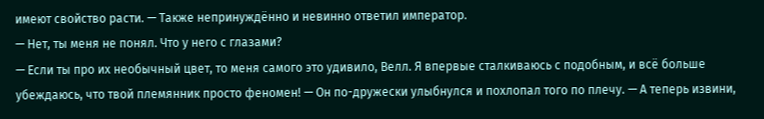имеют свойство расти. — Также непринуждённо и невинно ответил император.
— Нет, ты меня не понял. Что у него с глазами?
— Если ты про их необычный цвет, то меня самого это удивило, Велл. Я впервые сталкиваюсь с подобным, и всё больше убеждаюсь, что твой племянник просто феномен! — Он по-дружески улыбнулся и похлопал того по плечу. — А теперь извини,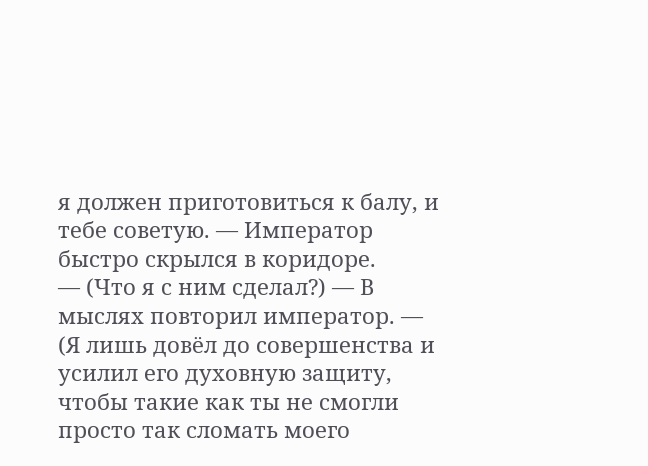я должен приготовиться к балу, и тебе советую. — Император быстро скрылся в коридоре.
— (Что я с ним сделал?) — В мыслях повторил император. — (Я лишь довёл до совершенства и усилил его духовную защиту, чтобы такие как ты не смогли просто так сломать моего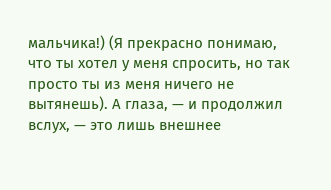мальчика!) (Я прекрасно понимаю, что ты хотел у меня спросить, но так просто ты из меня ничего не вытянешь). А глаза, — и продолжил вслух, — это лишь внешнее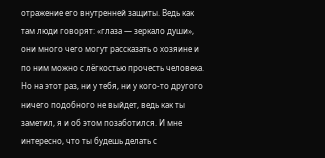отражение его внутренней защиты. Ведь как там люди говорят: «глаза — зеркало души», они много чего могут рассказать о хозяине и по ним можно с лёгкостью прочесть человека. Но на этот раз, ни у тебя, ни у кого-то другого ничего подобного не выйдет, ведь как ты заметил, я и об этом позаботился. И мне интересно, что ты будешь делать с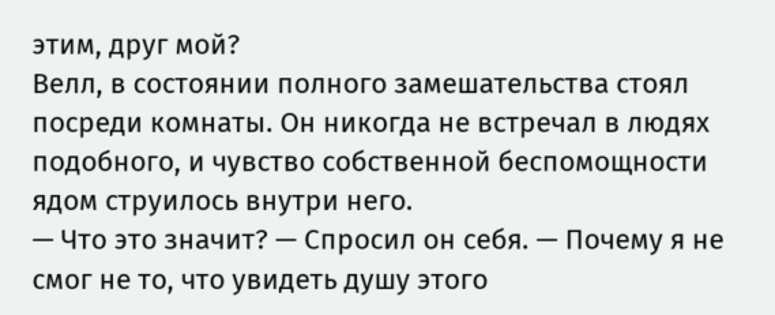этим, друг мой?
Велл, в состоянии полного замешательства стоял посреди комнаты. Он никогда не встречал в людях подобного, и чувство собственной беспомощности ядом струилось внутри него.
— Что это значит? — Спросил он себя. — Почему я не смог не то, что увидеть душу этого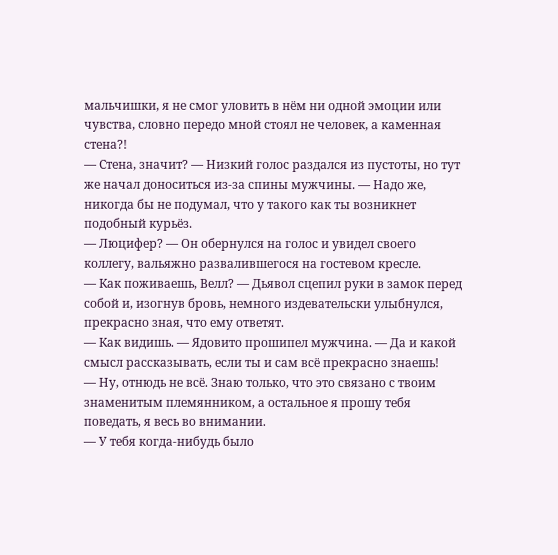мальчишки, я не смог уловить в нём ни одной эмоции или чувства, словно передо мной стоял не человек, а каменная стена?!
— Стена, значит? — Низкий голос раздался из пустоты, но тут же начал доноситься из-за спины мужчины. — Надо же, никогда бы не подумал, что у такого как ты возникнет подобный курьёз.
— Люцифер? — Он обернулся на голос и увидел своего коллегу, вальяжно развалившегося на гостевом кресле.
— Как поживаешь, Велл? — Дьявол сцепил руки в замок перед собой и, изогнув бровь, немного издевательски улыбнулся, прекрасно зная, что ему ответят.
— Как видишь. — Ядовито прошипел мужчина. — Да и какой смысл рассказывать, если ты и сам всё прекрасно знаешь!
— Ну, отнюдь не всё. Знаю только, что это связано с твоим знаменитым племянником, а остальное я прошу тебя поведать, я весь во внимании.
— У тебя когда-нибудь было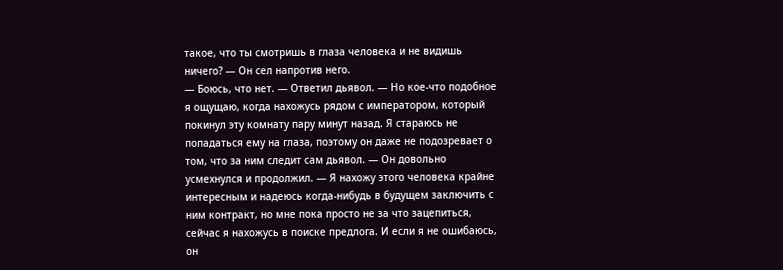такое, что ты смотришь в глаза человека и не видишь ничего? — Он сел напротив него.
— Боюсь, что нет. — Ответил дьявол. — Но кое-что подобное я ощущаю, когда нахожусь рядом с императором, который покинул эту комнату пару минут назад. Я стараюсь не попадаться ему на глаза, поэтому он даже не подозревает о том, что за ним следит сам дьявол. — Он довольно усмехнулся и продолжил. — Я нахожу этого человека крайне интересным и надеюсь когда-нибудь в будущем заключить с ним контракт, но мне пока просто не за что зацепиться, сейчас я нахожусь в поиске предлога. И если я не ошибаюсь, он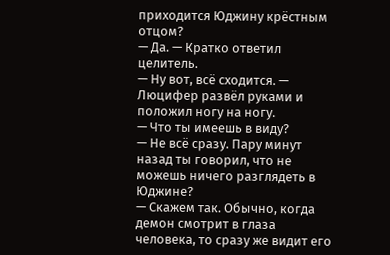приходится Юджину крёстным отцом?
— Да. — Кратко ответил целитель.
— Ну вот, всё сходится. — Люцифер развёл руками и положил ногу на ногу.
— Что ты имеешь в виду?
— Не всё сразу. Пару минут назад ты говорил, что не можешь ничего разглядеть в Юджине?
— Скажем так. Обычно, когда демон смотрит в глаза человека, то сразу же видит его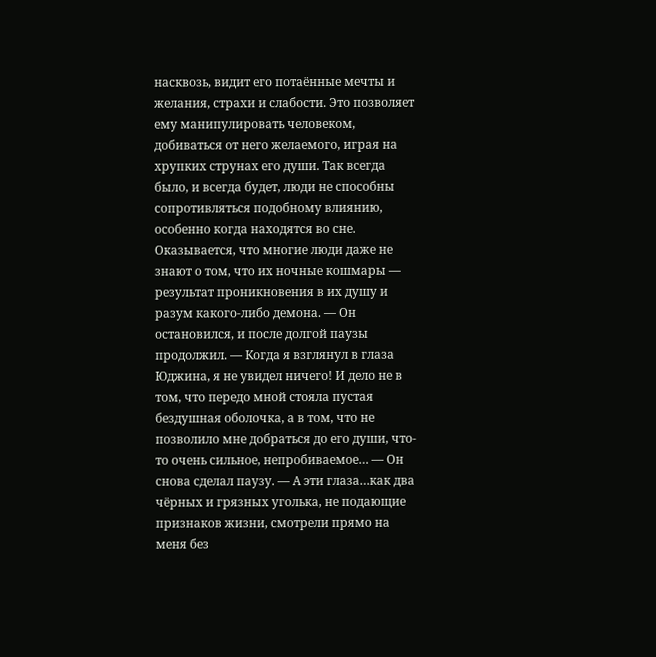насквозь, видит его потаённые мечты и желания, страхи и слабости. Это позволяет ему манипулировать человеком, добиваться от него желаемого, играя на хрупких струнах его души. Так всегда было, и всегда будет, люди не способны сопротивляться подобному влиянию, особенно когда находятся во сне. Оказывается, что многие люди даже не знают о том, что их ночные кошмары — результат проникновения в их душу и разум какого-либо демона. — Он остановился, и после долгой паузы продолжил. — Когда я взглянул в глаза Юджина, я не увидел ничего! И дело не в том, что передо мной стояла пустая бездушная оболочка, а в том, что не позволило мне добраться до его души, что-то очень сильное, непробиваемое… — Он снова сделал паузу. — А эти глаза…как два чёрных и грязных уголька, не подающие признаков жизни, смотрели прямо на меня без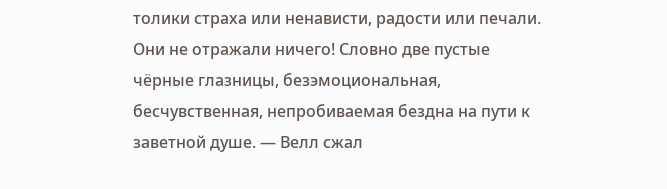толики страха или ненависти, радости или печали. Они не отражали ничего! Словно две пустые чёрные глазницы, безэмоциональная, бесчувственная, непробиваемая бездна на пути к заветной душе. — Велл сжал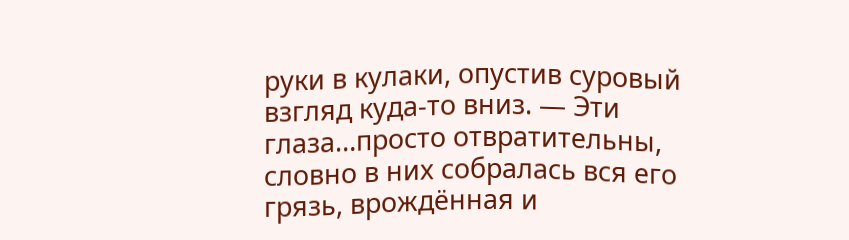руки в кулаки, опустив суровый взгляд куда-то вниз. — Эти глаза…просто отвратительны, словно в них собралась вся его грязь, врождённая и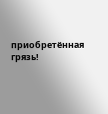приобретённая грязь!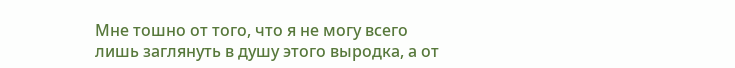Мне тошно от того, что я не могу всего лишь заглянуть в душу этого выродка, а от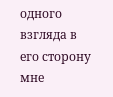одного взгляда в его сторону мне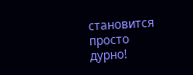становится просто дурно!